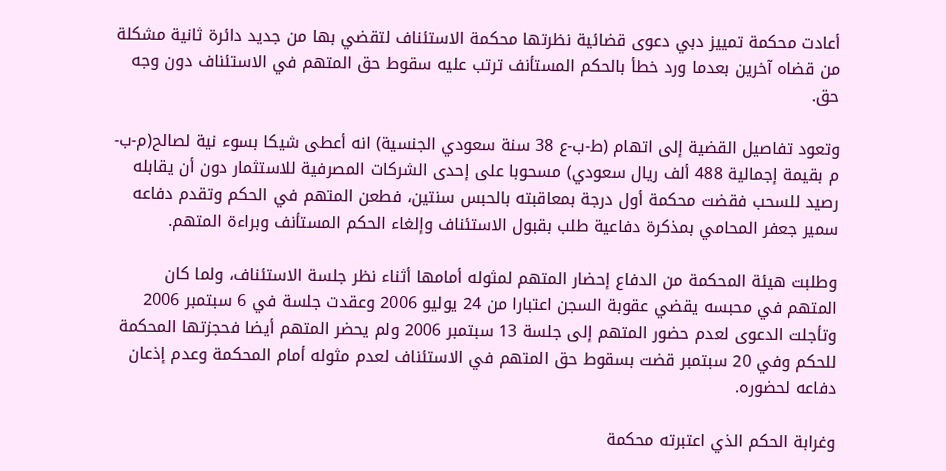أعادت محكمة تمييز دبي دعوى قضائية نظرتها محكمة الاستئناف لتقضي بها من جديد دائرة ثانية مشكلة من قضاه آخرين بعدما ورد خطأ بالحكم المستأنف ترتب عليه سقوط حق المتهم في الاستئناف دون وجه حق.

وتعود تفاصيل القضية إلى اتهام (ط-ب-ع 38 سنة سعودي الجنسية) انه أعطى شيكا بسوء نية لصالح(م-ب-م بقيمة إجمالية 488 ألف ريال سعودي) مسحوبا على إحدى الشركات المصرفية للاستثمار دون أن يقابله رصيد للسحب فقضت محكمة أول درجة بمعاقبته بالحبس سنتين، فطعن المتهم في الحكم وتقدم دفاعه سمير جعفر المحامي بمذكرة دفاعية طلب بقبول الاستئناف وإلغاء الحكم المستأنف وبراءة المتهم.

وطلبت هيئة المحكمة من الدفاع إحضار المتهم لمثوله أمامها أثناء نظر جلسة الاستئناف، ولما كان المتهم في محبسه يقضي عقوبة السجن اعتبارا من 24 يوليو 2006 وعقدت جلسة في 6 سبتمبر 2006 وتأجلت الدعوى لعدم حضور المتهم إلى جلسة 13 سبتمبر 2006 ولم يحضر المتهم أيضا فحجزتها المحكمة للحكم وفي 20 سبتمبر قضت بسقوط حق المتهم في الاستئناف لعدم مثوله أمام المحكمة وعدم إذعان دفاعه لحضوره.

وغرابة الحكم الذي اعتبرته محكمة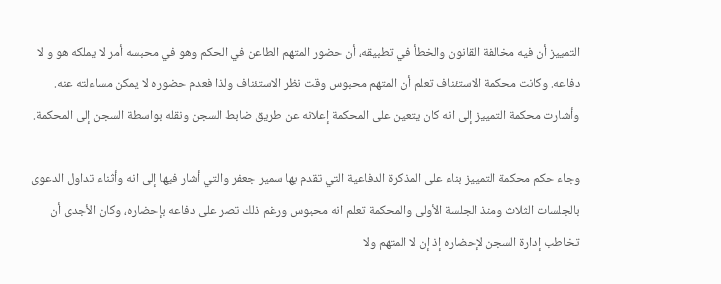التمييز أن فيه مخالفة القانون والخطأ في تطبيقه، أن حضور المتهم الطاعن في الحكم وهو في محبسه أمر لا يملكه هو و لا دفاعه. وكانت محكمة الاستئناف تعلم أن المتهم محبوس وقت نظر الاستئناف ولذا فعدم حضوره لا يمكن مساءلته عنه. وأشارت محكمة التمييز إلى انه كان يتعين على المحكمة إعلانه عن طريق ضابط السجن ونقله بواسطة السجن إلى المحكمة.

وجاء حكم محكمة التمييز بناء على المذكرة الدفاعية التي تقدم بها سمير جعفر والتي أشار فيها إلى انه وأثناء تداول الدعوى بالجلسات الثلاث ومنذ الجلسة الأولى والمحكمة تعلم انه محبوس ورغم ذلك تصر على دفاعه بإحضاره، وكان الأجدى أن تخاطب إدارة السجن لإحضاره إذ إن لا المتهم ولا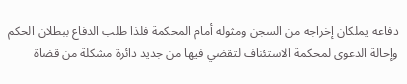دفاعه يملكان إخراجه من السجن ومثوله أمام المحكمة فلذا طلب الدفاع ببطلان الحكم وإحالة الدعوى لمحكمة الاستئناف لتقضي فيها من جديد دائرة مشكلة من قضاة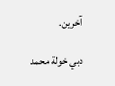آخرين.

دبي خولة محمد